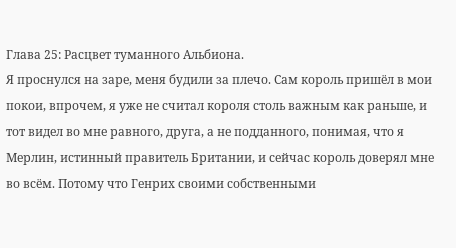Глава 25: Расцвет туманного Альбиона.
Я проснулся на заре, меня будили за плечо. Сам король пришёл в мои покои, впрочем, я уже не считал короля столь важным как раньше, и тот видел во мне равного, друга, а не подданного, понимая, что я Мерлин, истинный правитель Британии, и сейчас король доверял мне во всём. Потому что Генрих своими собственными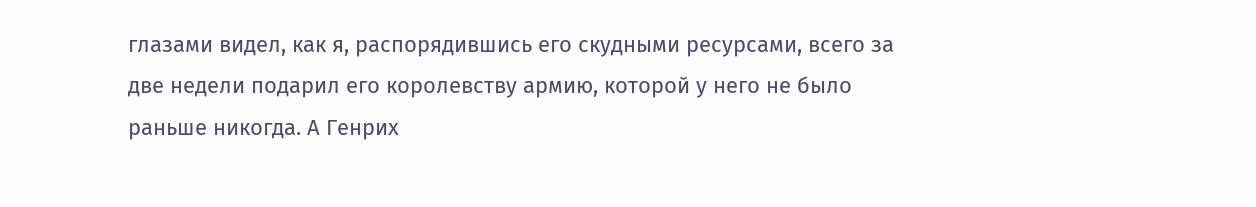глазами видел, как я, распорядившись его скудными ресурсами, всего за две недели подарил его королевству армию, которой у него не было раньше никогда. А Генрих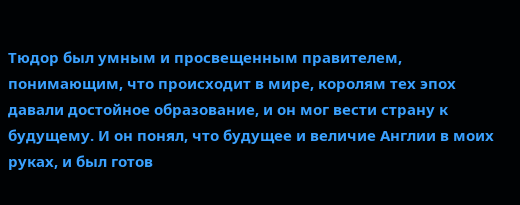Тюдор был умным и просвещенным правителем, понимающим, что происходит в мире, королям тех эпох давали достойное образование, и он мог вести страну к будущему. И он понял, что будущее и величие Англии в моих руках, и был готов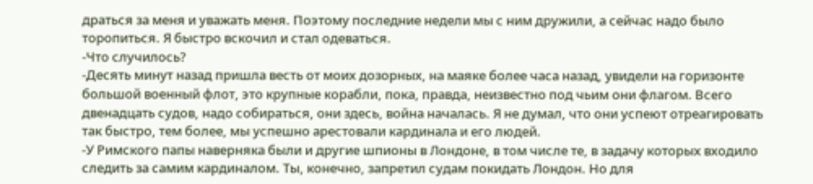драться за меня и уважать меня. Поэтому последние недели мы с ним дружили, а сейчас надо было торопиться. Я быстро вскочил и стал одеваться.
-Что случилось?
-Десять минут назад пришла весть от моих дозорных, на маяке более часа назад, увидели на горизонте большой военный флот, это крупные корабли, пока, правда, неизвестно под чьим они флагом. Всего двенадцать судов, надо собираться, они здесь, война началась. Я не думал, что они успеют отреагировать так быстро, тем более, мы успешно арестовали кардинала и его людей.
-У Римского папы наверняка были и другие шпионы в Лондоне, в том числе те, в задачу которых входило следить за самим кардиналом. Ты, конечно, запретил судам покидать Лондон. Но для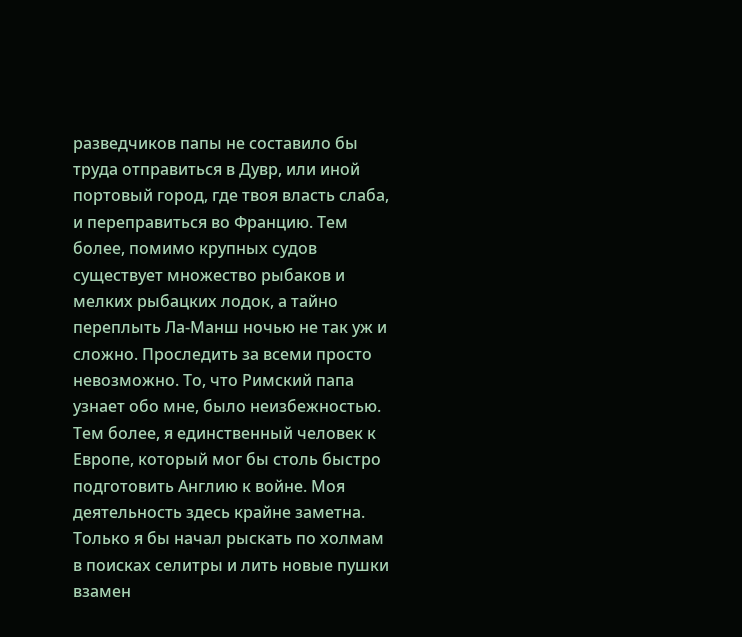разведчиков папы не составило бы труда отправиться в Дувр, или иной портовый город, где твоя власть слаба, и переправиться во Францию. Тем более, помимо крупных судов существует множество рыбаков и мелких рыбацких лодок, а тайно переплыть Ла-Манш ночью не так уж и сложно. Проследить за всеми просто невозможно. То, что Римский папа узнает обо мне, было неизбежностью. Тем более, я единственный человек к Европе, который мог бы столь быстро подготовить Англию к войне. Моя деятельность здесь крайне заметна. Только я бы начал рыскать по холмам в поисках селитры и лить новые пушки взамен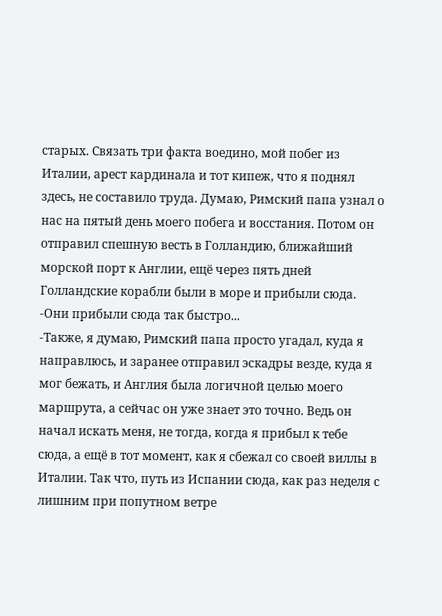старых. Связать три факта воедино, мой побег из Италии, арест кардинала и тот кипеж, что я поднял здесь, не составило труда. Думаю, Римский папа узнал о нас на пятый день моего побега и восстания. Потом он отправил спешную весть в Голландию, ближайший морской порт к Англии, ещё через пять дней Голландские корабли были в море и прибыли сюда.
-Они прибыли сюда так быстро...
-Также, я думаю, Римский папа просто угадал, куда я направлюсь, и заранее отправил эскадры везде, куда я мог бежать, и Англия была логичной целью моего маршрута, а сейчас он уже знает это точно. Ведь он начал искать меня, не тогда, когда я прибыл к тебе сюда, а ещё в тот момент, как я сбежал со своей виллы в Италии. Так что, путь из Испании сюда, как раз неделя с лишним при попутном ветре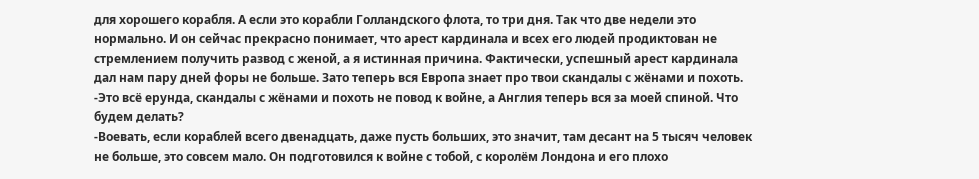для хорошего корабля. А если это корабли Голландского флота, то три дня. Так что две недели это нормально. И он сейчас прекрасно понимает, что арест кардинала и всех его людей продиктован не стремлением получить развод с женой, а я истинная причина. Фактически, успешный арест кардинала дал нам пару дней форы не больше. Зато теперь вся Европа знает про твои скандалы с жёнами и похоть.
-Это всё ерунда, скандалы с жёнами и похоть не повод к войне, а Англия теперь вся за моей спиной. Что будем делать?
-Воевать, если кораблей всего двенадцать, даже пусть больших, это значит, там десант на 5 тысяч человек не больше, это совсем мало. Он подготовился к войне с тобой, с королём Лондона и его плохо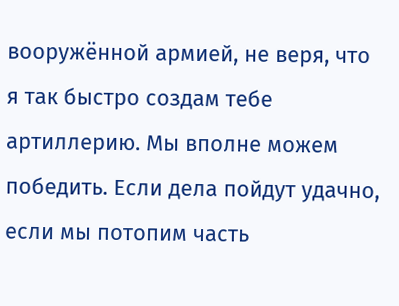вооружённой армией, не веря, что я так быстро создам тебе артиллерию. Мы вполне можем победить. Если дела пойдут удачно, если мы потопим часть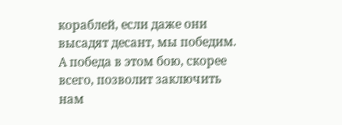кораблей, если даже они высадят десант, мы победим. А победа в этом бою, скорее всего, позволит заключить нам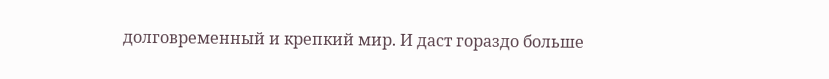долговременный и крепкий мир. И даст гораздо больше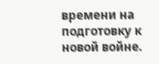времени на подготовку к новой войне.